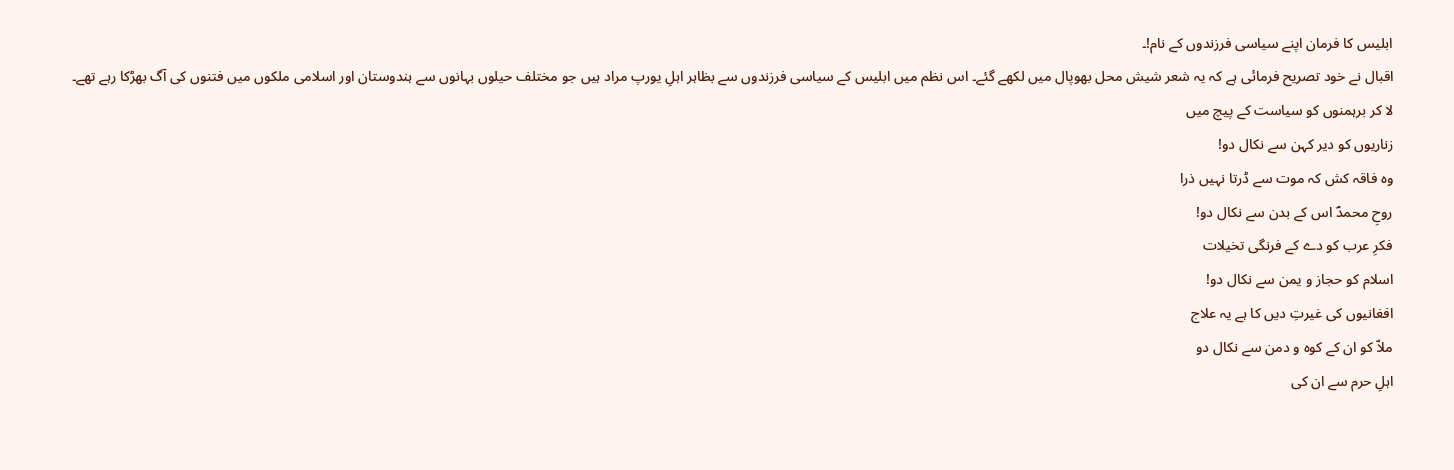ابلیس کا فرمان اپنے سیاسی فرزندوں کے نام!۔
اقبال نے خود تصریح فرمائی ہے کہ یہ شعر شیش محل بھوپال میں لکھے گئے۔ اس نظم میں ابلیس کے سیاسی فرزندوں سے بظاہر اہلِ یورپ مراد ہیں جو مختلف حیلوں بہانوں سے ہندوستان اور اسلامی ملکوں میں فتنوں کی آگ بھڑکا رہے تھے۔
لا کر برہمنوں کو سیاست کے پیچ میں
زناریوں کو دیر کہن سے نکال دو!
وہ فاقہ کش کہ موت سے ڈرتا نہیں ذرا
روحِ محمدؐ اس کے بدن سے نکال دو!
فکرِ عرب کو دے کے فرنگی تخیلات
اسلام کو حجاز و یمن سے نکال دو!
افغانیوں کی غیرتِ دیں کا ہے یہ علاج
ملاّ کو ان کے کوہ و دمن سے نکال دو
اہلِ حرم سے ان کی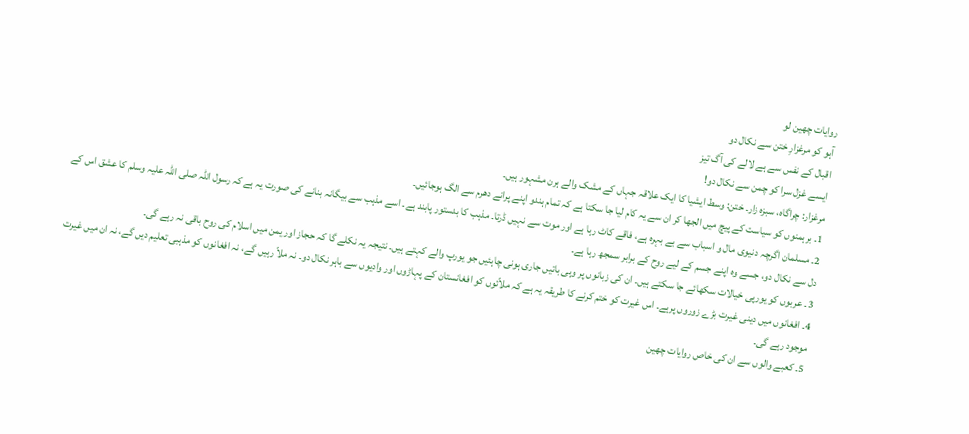روایات چھین لو
آہو کو مرغزارِ ختن سے نکال دو
اقبال کے نفس سے ہے لالے کی آگ تیز
ایسے غزل سرا کو چمن سے نکال دو!
مرغزار: چراگاہ، سبزہ زار۔ ختن: وسط ایشیا کا ایک علاقہ جہاں کے مشک والے ہرن مشہور ہیں۔
1۔ برہمنوں کو سیاست کے پیچ میں الجھا کر ان سے یہ کام لیا جا سکتا ہے کہ تمام ہندو اپنے پرانے دھرم سے الگ ہوجائیں۔
2۔ مسلمان اگرچہ دنیوی مال و اسباب سے بے بہرہ ہے، فاقے کاٹ رہا ہے اور موت سے نہیں ڈرتا۔ مذہب کا بدستور پابند ہے۔ اسے مذہب سے بیگانہ بنانے کی صورت یہ ہے کہ رسول اللہ صلی اللہ علیہ وسلم کا عشق اس کے دل سے نکال دو، جسے وہ اپنے جسم کے لیے روح کے برابر سمجھ رہا ہے۔
3۔ عربوں کو یورپی خیالات سکھائے جا سکتے ہیں۔ ان کی زبانوں پر وہی باتیں جاری ہونی چاہئیں جو یورپ والے کہتے ہیں۔ نتیجہ یہ نکلے گا کہ حجاز اور یمن میں اسلام کی روح باقی نہ رہے گی۔
4۔ افغانوں میں دینی غیرت بڑے زوروں پرہے۔ اس غیرت کو ختم کرنے کا طریقہ یہ ہے کہ ملاّئوں کو افغانستان کے پہاڑوں اور وادیوں سے باہر نکال دو۔ نہ ملاّ رہیں گے، نہ افغانوں کو مذہبی تعلیم دیں گے، نہ ان میں غیرت موجود رہے گی۔
5۔ کعبے والوں سے ان کی خاص روایات چھین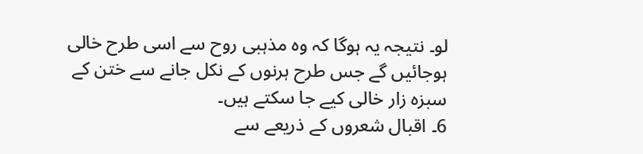لو۔ نتیجہ یہ ہوگا کہ وہ مذہبی روح سے اسی طرح خالی ہوجائیں گے جس طرح ہرنوں کے نکل جانے سے ختن کے سبزہ زار خالی کیے جا سکتے ہیں۔
6۔ اقبال شعروں کے ذریعے سے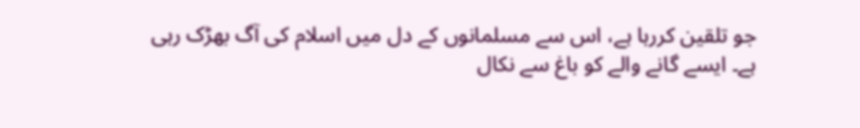جو تلقین کررہا ہے، اس سے مسلمانوں کے دل میں اسلام کی آگ بھڑک رہی ہے۔ ایسے گانے والے کو باغ سے نکال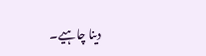دینا چاہیے۔